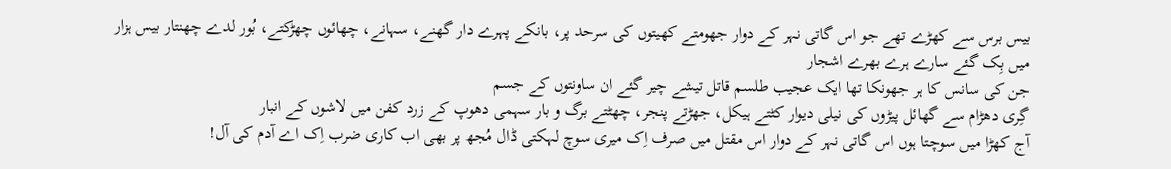بیس برس سے کھڑے تھے جو اس گاتی نہر کے دوار جھومتے کھیتوں کی سرحد پر، بانکے پہرے دار گھنے، سہانے، چھائوں چھڑکتے، بُور لدے چھنتار بیس ہزار میں بِک گئے سارے ہرے بھرے اشجار
جن کی سانس کا ہر جھونکا تھا ایک عجیب طلسم قاتل تیشے چیر گئے ان ساونتوں کے جسم
گِری دھڑام سے گھائل پیڑوں کی نیلی دیوار کٹتے ہیکل، جھڑتے پنجر، چھٹتے برگ و بار سہمی دھوپ کے زرد کفن میں لاشوں کے انبار
آج کھڑا میں سوچتا ہوں اس گاتی نہر کے دوار اس مقتل میں صرف اِک میری سوچ لہکتی ڈال مُجھ پر بھی اب کاری ضرب اِک اے آدم کی آل!